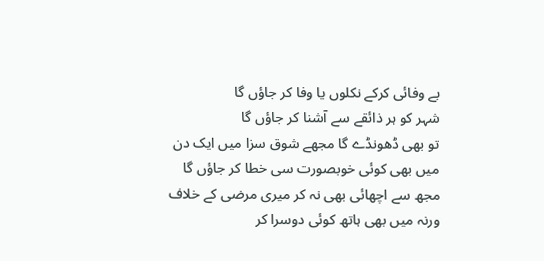بے وفائی کرکے نکلوں یا وفا کر جاؤں گا
شہر کو ہر ذائقے سے آشنا کر جاؤں گا
تو بھی ڈھونڈے گا مجھے شوق سزا میں ایک دن
میں بھی کوئی خوبصورت سی خطا کر جاؤں گا
مجھ سے اچھائی بھی نہ کر میری مرضی کے خلاف
ورنہ میں بھی ہاتھ کوئی دوسرا کر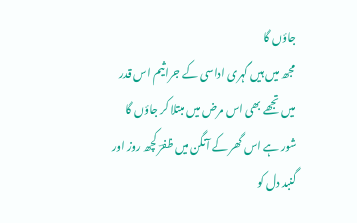جاؤں گا
مجھ میں ہیں گہری اداسی کے جراثیم اس قدر
میں تجھے بھی اس مرض میں مبتلا کر جاؤں گا
شور ہے اس گھر کے آنگن میں ظفرؔ کچھ روز اور
گنبد دل کو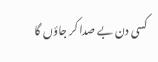کسی دن بے صدا کر جاؤں گا